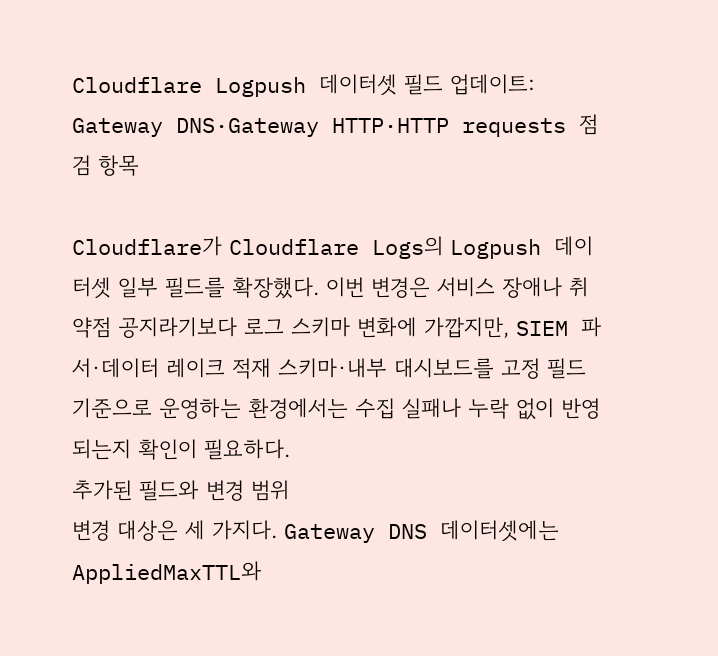Cloudflare Logpush 데이터셋 필드 업데이트: Gateway DNS·Gateway HTTP·HTTP requests 점검 항목

Cloudflare가 Cloudflare Logs의 Logpush 데이터셋 일부 필드를 확장했다. 이번 변경은 서비스 장애나 취약점 공지라기보다 로그 스키마 변화에 가깝지만, SIEM 파서·데이터 레이크 적재 스키마·내부 대시보드를 고정 필드 기준으로 운영하는 환경에서는 수집 실패나 누락 없이 반영되는지 확인이 필요하다.
추가된 필드와 변경 범위
변경 대상은 세 가지다. Gateway DNS 데이터셋에는 AppliedMaxTTL와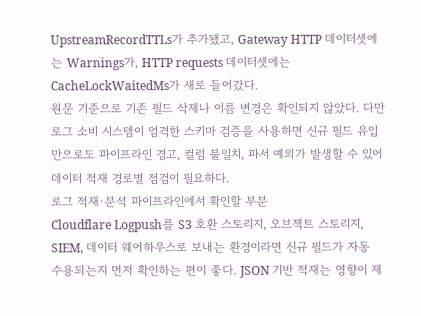UpstreamRecordTTLs가 추가됐고, Gateway HTTP 데이터셋에는 Warnings가, HTTP requests 데이터셋에는 CacheLockWaitedMs가 새로 들어갔다.
원문 기준으로 기존 필드 삭제나 이름 변경은 확인되지 않았다. 다만 로그 소비 시스템이 엄격한 스키마 검증을 사용하면 신규 필드 유입만으로도 파이프라인 경고, 컬럼 불일치, 파서 예외가 발생할 수 있어 데이터 적재 경로별 점검이 필요하다.
로그 적재·분석 파이프라인에서 확인할 부분
Cloudflare Logpush를 S3 호환 스토리지, 오브젝트 스토리지, SIEM, 데이터 웨어하우스로 보내는 환경이라면 신규 필드가 자동 수용되는지 먼저 확인하는 편이 좋다. JSON 기반 적재는 영향이 제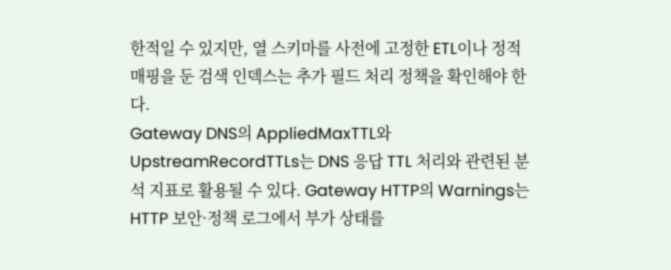한적일 수 있지만, 열 스키마를 사전에 고정한 ETL이나 정적 매핑을 둔 검색 인덱스는 추가 필드 처리 정책을 확인해야 한다.
Gateway DNS의 AppliedMaxTTL와 UpstreamRecordTTLs는 DNS 응답 TTL 처리와 관련된 분석 지표로 활용될 수 있다. Gateway HTTP의 Warnings는 HTTP 보안·정책 로그에서 부가 상태를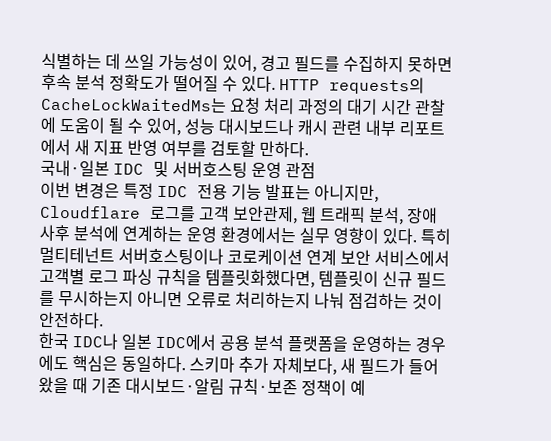식별하는 데 쓰일 가능성이 있어, 경고 필드를 수집하지 못하면 후속 분석 정확도가 떨어질 수 있다. HTTP requests의 CacheLockWaitedMs는 요청 처리 과정의 대기 시간 관찰에 도움이 될 수 있어, 성능 대시보드나 캐시 관련 내부 리포트에서 새 지표 반영 여부를 검토할 만하다.
국내·일본 IDC 및 서버호스팅 운영 관점
이번 변경은 특정 IDC 전용 기능 발표는 아니지만, Cloudflare 로그를 고객 보안관제, 웹 트래픽 분석, 장애 사후 분석에 연계하는 운영 환경에서는 실무 영향이 있다. 특히 멀티테넌트 서버호스팅이나 코로케이션 연계 보안 서비스에서 고객별 로그 파싱 규칙을 템플릿화했다면, 템플릿이 신규 필드를 무시하는지 아니면 오류로 처리하는지 나눠 점검하는 것이 안전하다.
한국 IDC나 일본 IDC에서 공용 분석 플랫폼을 운영하는 경우에도 핵심은 동일하다. 스키마 추가 자체보다, 새 필드가 들어왔을 때 기존 대시보드·알림 규칙·보존 정책이 예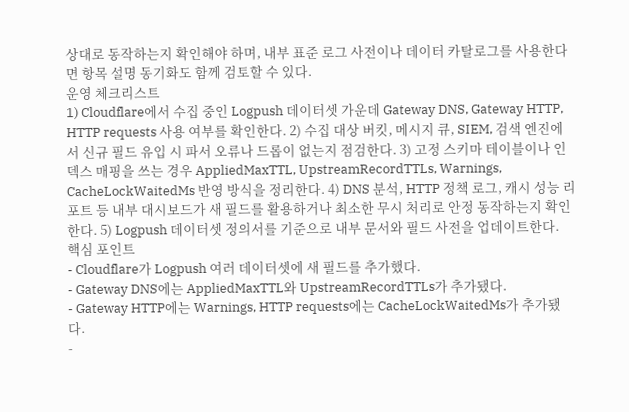상대로 동작하는지 확인해야 하며, 내부 표준 로그 사전이나 데이터 카탈로그를 사용한다면 항목 설명 동기화도 함께 검토할 수 있다.
운영 체크리스트
1) Cloudflare에서 수집 중인 Logpush 데이터셋 가운데 Gateway DNS, Gateway HTTP, HTTP requests 사용 여부를 확인한다. 2) 수집 대상 버킷, 메시지 큐, SIEM, 검색 엔진에서 신규 필드 유입 시 파서 오류나 드롭이 없는지 점검한다. 3) 고정 스키마 테이블이나 인덱스 매핑을 쓰는 경우 AppliedMaxTTL, UpstreamRecordTTLs, Warnings, CacheLockWaitedMs 반영 방식을 정리한다. 4) DNS 분석, HTTP 정책 로그, 캐시 성능 리포트 등 내부 대시보드가 새 필드를 활용하거나 최소한 무시 처리로 안정 동작하는지 확인한다. 5) Logpush 데이터셋 정의서를 기준으로 내부 문서와 필드 사전을 업데이트한다.
핵심 포인트
- Cloudflare가 Logpush 여러 데이터셋에 새 필드를 추가했다.
- Gateway DNS에는 AppliedMaxTTL와 UpstreamRecordTTLs가 추가됐다.
- Gateway HTTP에는 Warnings, HTTP requests에는 CacheLockWaitedMs가 추가됐다.
-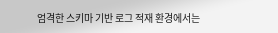엄격한 스키마 기반 로그 적재 환경에서는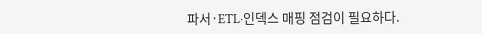파서·ETL·인덱스 매핑 점검이 필요하다.